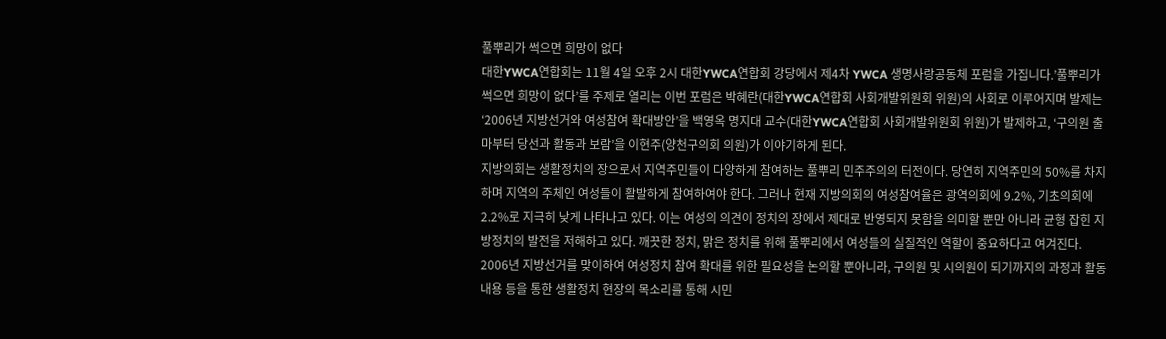풀뿌리가 썩으면 희망이 없다
대한YWCA연합회는 11월 4일 오후 2시 대한YWCA연합회 강당에서 제4차 YWCA 생명사랑공동체 포럼을 가집니다.’풀뿌리가 썩으면 희망이 없다’를 주제로 열리는 이번 포럼은 박혜란(대한YWCA연합회 사회개발위원회 위원)의 사회로 이루어지며 발제는 ‘2006년 지방선거와 여성참여 확대방안’을 백영옥 명지대 교수(대한YWCA연합회 사회개발위원회 위원)가 발제하고, ‘구의원 출마부터 당선과 활동과 보람’을 이현주(양천구의회 의원)가 이야기하게 된다.
지방의회는 생활정치의 장으로서 지역주민들이 다양하게 참여하는 풀뿌리 민주주의의 터전이다. 당연히 지역주민의 50%를 차지하며 지역의 주체인 여성들이 활발하게 참여하여야 한다. 그러나 현재 지방의회의 여성참여율은 광역의회에 9.2%, 기초의회에 2.2%로 지극히 낮게 나타나고 있다. 이는 여성의 의견이 정치의 장에서 제대로 반영되지 못함을 의미할 뿐만 아니라 균형 잡힌 지방정치의 발전을 저해하고 있다. 깨끗한 정치, 맑은 정치를 위해 풀뿌리에서 여성들의 실질적인 역할이 중요하다고 여겨진다.
2006년 지방선거를 맞이하여 여성정치 참여 확대를 위한 필요성을 논의할 뿐아니라, 구의원 및 시의원이 되기까지의 과정과 활동내용 등을 통한 생활정치 현장의 목소리를 통해 시민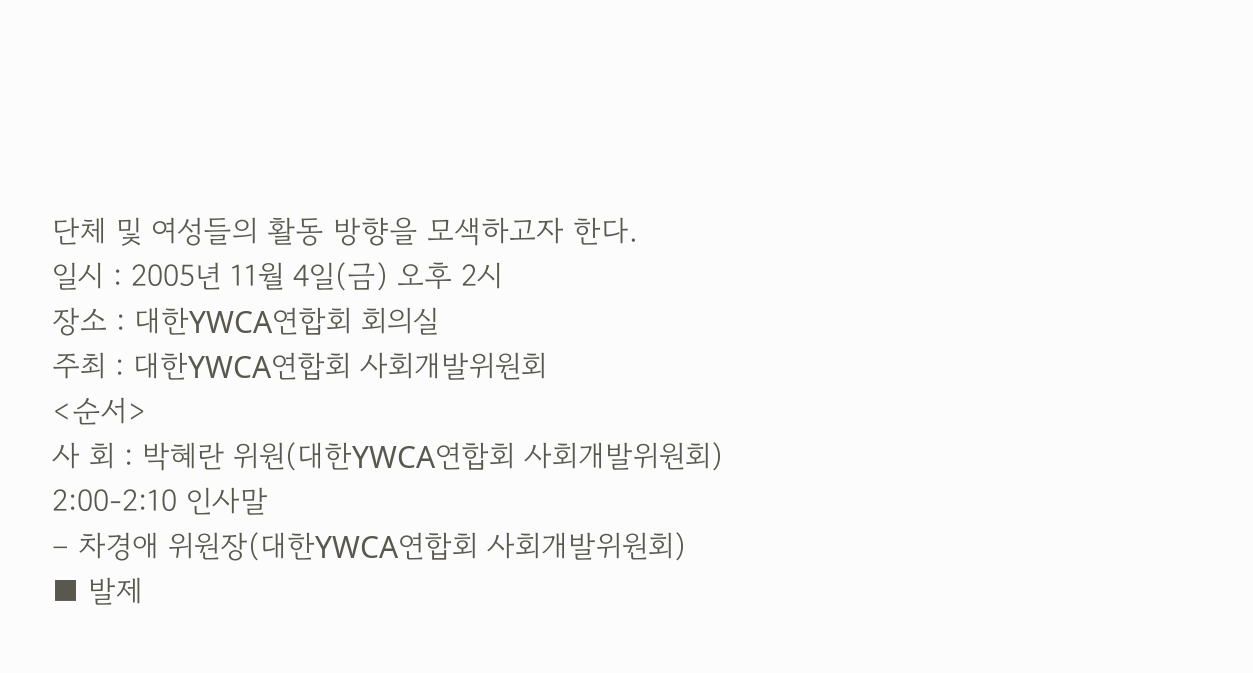단체 및 여성들의 활동 방향을 모색하고자 한다.
일시 : 2005년 11월 4일(금) 오후 2시
장소 : 대한YWCA연합회 회의실
주최 : 대한YWCA연합회 사회개발위원회
<순서>
사 회 : 박혜란 위원(대한YWCA연합회 사회개발위원회)
2:00-2:10 인사말
– 차경애 위원장(대한YWCA연합회 사회개발위원회)
■ 발제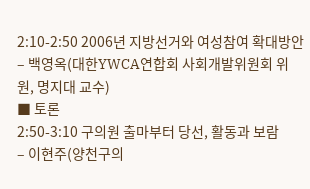2:10-2:50 2006년 지방선거와 여성참여 확대방안
– 백영옥(대한YWCA연합회 사회개발위원회 위원, 명지대 교수)
■ 토론
2:50-3:10 구의원 출마부터 당선, 활동과 보람
– 이현주(양천구의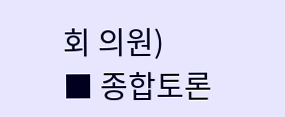회 의원)
■ 종합토론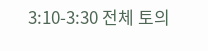3:10-3:30 전체 토의